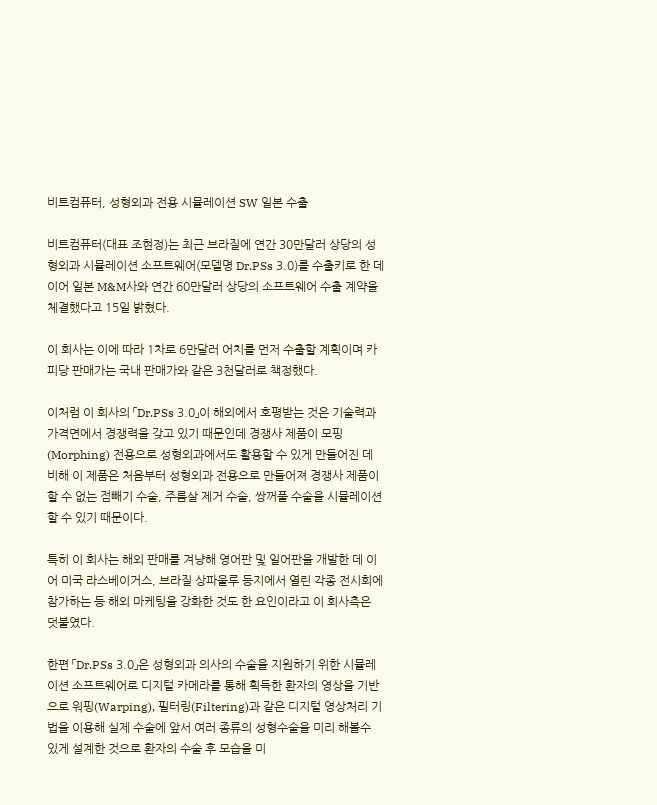비트컴퓨터, 성형외과 전용 시뮬레이션 SW 일본 수출

비트컴퓨터(대표 조현정)는 최근 브라질에 연간 30만달러 상당의 성형외과 시뮬레이션 소프트웨어(모델명 Dr.PSs 3.0)를 수출키로 한 데 이어 일본 M&M사와 연간 60만달러 상당의 소프트웨어 수출 계약을 체결했다고 15일 밝혔다.

이 회사는 이에 따라 1차로 6만달러 어치를 먼저 수출할 계획이며 카피당 판매가는 국내 판매가와 같은 3천달러로 책정했다.

이처럼 이 회사의 「Dr.PSs 3.0」이 해외에서 호평받는 것은 기술력과 가격면에서 경쟁력을 갖고 있기 때문인데 경쟁사 제품이 모핑(Morphing) 전용으로 성형외과에서도 활용할 수 있게 만들어진 데 비해 이 제품은 처음부터 성형외과 전용으로 만들어져 경쟁사 제품이 할 수 없는 점빼기 수술, 주름살 제거 수술, 쌍꺼풀 수술을 시뮬레이션 할 수 있기 때문이다.

특히 이 회사는 해외 판매를 겨냥해 영어판 및 일어판을 개발한 데 이어 미국 라스베이거스, 브라질 상파울루 등지에서 열린 각종 전시회에 참가하는 등 해외 마케팅을 강화한 것도 한 요인이라고 이 회사측은 덧붙였다.

한편 「Dr.PSs 3.0」은 성형외과 의사의 수술을 지원하기 위한 시뮬레이션 소프트웨어로 디지털 카메라를 통해 획득한 환자의 영상을 기반으로 워핑(Warping), 필터링(Filtering)과 같은 디지털 영상처리 기법을 이용해 실제 수술에 앞서 여러 종류의 성형수술을 미리 해볼수 있게 설계한 것으로 환자의 수술 후 모습을 미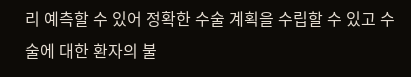리 예측할 수 있어 정확한 수술 계획을 수립할 수 있고 수술에 대한 환자의 불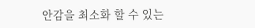안감을 최소화 할 수 있는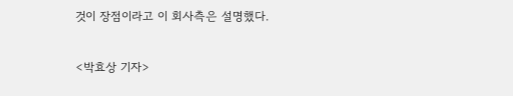것이 장점이라고 이 회사측은 설명했다.

<박효상 기자>